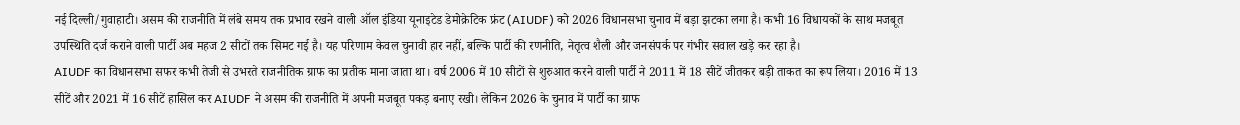नई दिल्ली/गुवाहाटी। असम की राजनीति में लंबे समय तक प्रभाव रखने वाली ऑल इंडिया यूनाइटेड डेमोक्रेटिक फ्रंट (AIUDF) को 2026 विधानसभा चुनाव में बड़ा झटका लगा है। कभी 16 विधायकों के साथ मजबूत उपस्थिति दर्ज कराने वाली पार्टी अब महज 2 सीटों तक सिमट गई है। यह परिणाम केवल चुनावी हार नहीं, बल्कि पार्टी की रणनीति, नेतृत्व शैली और जनसंपर्क पर गंभीर सवाल खड़े कर रहा है।
AIUDF का विधानसभा सफर कभी तेजी से उभरते राजनीतिक ग्राफ का प्रतीक माना जाता था। वर्ष 2006 में 10 सीटों से शुरुआत करने वाली पार्टी ने 2011 में 18 सीटें जीतकर बड़ी ताकत का रूप लिया। 2016 में 13 सीटें और 2021 में 16 सीटें हासिल कर AIUDF ने असम की राजनीति में अपनी मजबूत पकड़ बनाए रखी। लेकिन 2026 के चुनाव में पार्टी का ग्राफ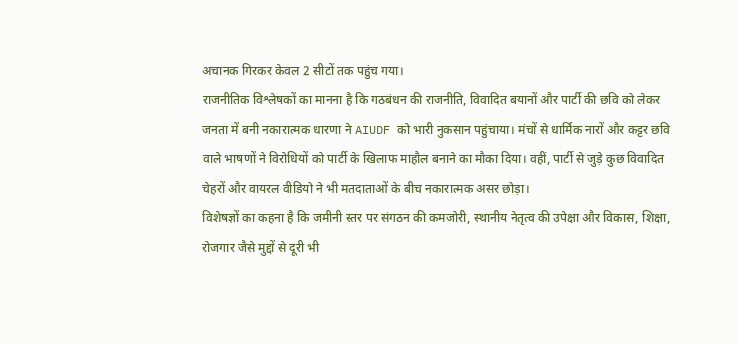अचानक गिरकर केवल 2 सीटों तक पहुंच गया।
राजनीतिक विश्लेषकों का मानना है कि गठबंधन की राजनीति, विवादित बयानों और पार्टी की छवि को लेकर जनता में बनी नकारात्मक धारणा ने AIUDF को भारी नुकसान पहुंचाया। मंचों से धार्मिक नारों और कट्टर छवि वाले भाषणों ने विरोधियों को पार्टी के खिलाफ माहौल बनाने का मौका दिया। वहीं, पार्टी से जुड़े कुछ विवादित चेहरों और वायरल वीडियो ने भी मतदाताओं के बीच नकारात्मक असर छोड़ा।
विशेषज्ञों का कहना है कि जमीनी स्तर पर संगठन की कमजोरी, स्थानीय नेतृत्व की उपेक्षा और विकास, शिक्षा, रोजगार जैसे मुद्दों से दूरी भी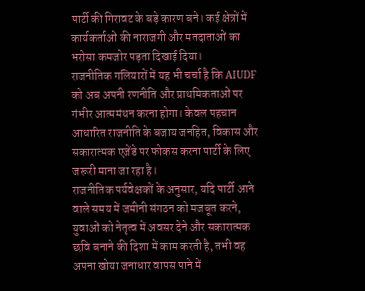पार्टी की गिरावट के बड़े कारण बने। कई क्षेत्रों में कार्यकर्ताओं की नाराजगी और मतदाताओं का भरोसा कमजोर पड़ता दिखाई दिया।
राजनीतिक गलियारों में यह भी चर्चा है कि AIUDF को अब अपनी रणनीति और प्राथमिकताओं पर गंभीर आत्ममंथन करना होगा। केवल पहचान आधारित राजनीति के बजाय जनहित, विकास और सकारात्मक एजेंडे पर फोकस करना पार्टी के लिए जरूरी माना जा रहा है।
राजनीतिक पर्यवेक्षकों के अनुसार, यदि पार्टी आने वाले समय में जमीनी संगठन को मजबूत करने, युवाओं को नेतृत्व में अवसर देने और सकारात्मक छवि बनाने की दिशा में काम करती है, तभी वह अपना खोया जनाधार वापस पाने में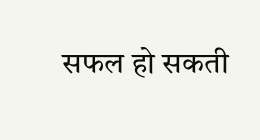सफल हो सकती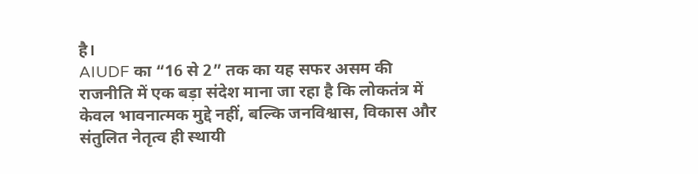है।
AIUDF का “16 से 2” तक का यह सफर असम की राजनीति में एक बड़ा संदेश माना जा रहा है कि लोकतंत्र में केवल भावनात्मक मुद्दे नहीं, बल्कि जनविश्वास, विकास और संतुलित नेतृत्व ही स्थायी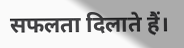सफलता दिलाते हैं।